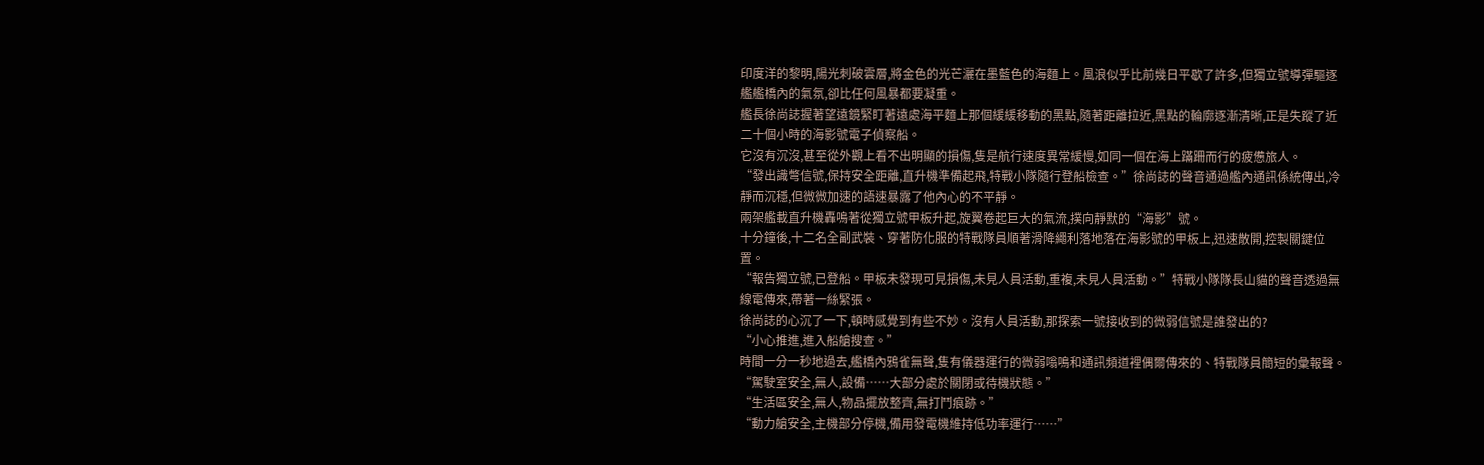印度洋的黎明,陽光刺破雲層,將金色的光芒灑在墨藍色的海麵上。風浪似乎比前幾日平歇了許多,但獨立號導彈驅逐艦艦橋內的氣氛,卻比任何風暴都要凝重。
艦長徐尚誌握著望遠鏡緊盯著遠處海平麵上那個緩緩移動的黑點,隨著距離拉近,黑點的輪廓逐漸清晰,正是失蹤了近二十個小時的海影號電子偵察船。
它沒有沉沒,甚至從外觀上看不出明顯的損傷,隻是航行速度異常緩慢,如同一個在海上蹣跚而行的疲憊旅人。
“發出識彆信號,保持安全距離,直升機準備起飛,特戰小隊隨行登船檢查。”徐尚誌的聲音通過艦內通訊係統傳出,冷靜而沉穩,但微微加速的語速暴露了他內心的不平靜。
兩架艦載直升機轟鳴著從獨立號甲板升起,旋翼卷起巨大的氣流,撲向靜默的“海影”號。
十分鐘後,十二名全副武裝、穿著防化服的特戰隊員順著滑降繩利落地落在海影號的甲板上,迅速散開,控製關鍵位置。
“報告獨立號,已登船。甲板未發現可見損傷,未見人員活動,重複,未見人員活動。”特戰小隊隊長山貓的聲音透過無線電傳來,帶著一絲緊張。
徐尚誌的心沉了一下,頓時感覺到有些不妙。沒有人員活動,那探索一號接收到的微弱信號是誰發出的?
“小心推進,進入船艙搜查。”
時間一分一秒地過去,艦橋內鴉雀無聲,隻有儀器運行的微弱嗡鳴和通訊頻道裡偶爾傳來的、特戰隊員簡短的彙報聲。
“駕駛室安全,無人,設備……大部分處於關閉或待機狀態。”
“生活區安全,無人,物品擺放整齊,無打鬥痕跡。”
“動力艙安全,主機部分停機,備用發電機維持低功率運行……”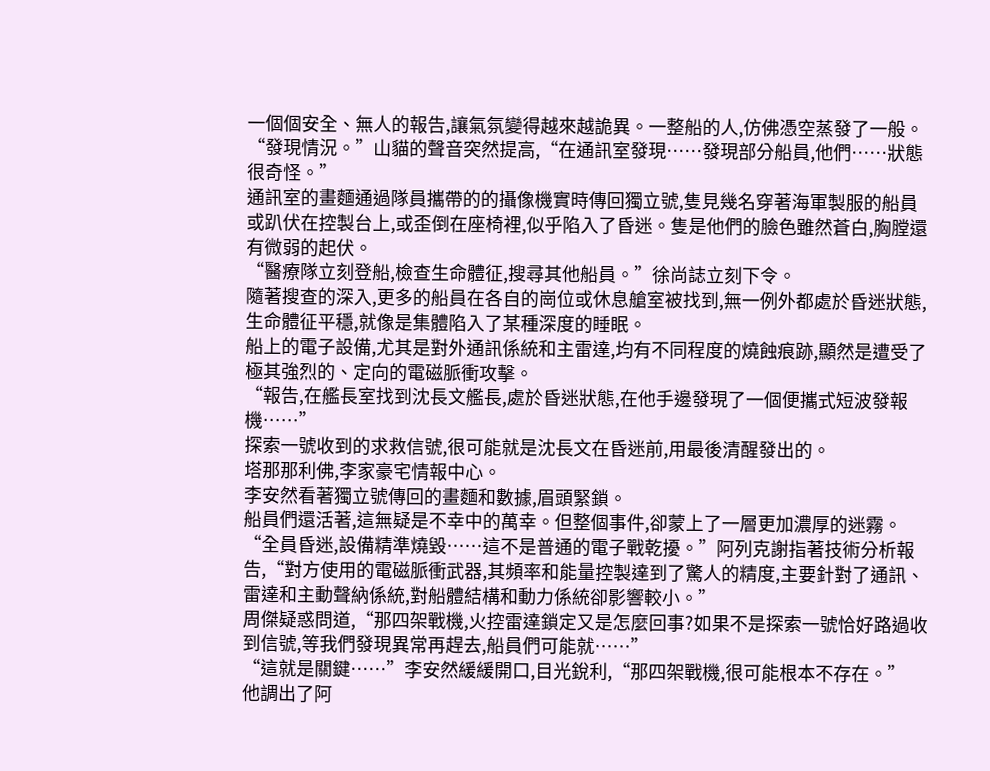一個個安全、無人的報告,讓氣氛變得越來越詭異。一整船的人,仿佛憑空蒸發了一般。
“發現情況。”山貓的聲音突然提高,“在通訊室發現……發現部分船員,他們……狀態很奇怪。”
通訊室的畫麵通過隊員攜帶的的攝像機實時傳回獨立號,隻見幾名穿著海軍製服的船員或趴伏在控製台上,或歪倒在座椅裡,似乎陷入了昏迷。隻是他們的臉色雖然蒼白,胸膛還有微弱的起伏。
“醫療隊立刻登船,檢查生命體征,搜尋其他船員。”徐尚誌立刻下令。
隨著搜查的深入,更多的船員在各自的崗位或休息艙室被找到,無一例外都處於昏迷狀態,生命體征平穩,就像是集體陷入了某種深度的睡眠。
船上的電子設備,尤其是對外通訊係統和主雷達,均有不同程度的燒蝕痕跡,顯然是遭受了極其強烈的、定向的電磁脈衝攻擊。
“報告,在艦長室找到沈長文艦長,處於昏迷狀態,在他手邊發現了一個便攜式短波發報機……”
探索一號收到的求救信號,很可能就是沈長文在昏迷前,用最後清醒發出的。
塔那那利佛,李家豪宅情報中心。
李安然看著獨立號傳回的畫麵和數據,眉頭緊鎖。
船員們還活著,這無疑是不幸中的萬幸。但整個事件,卻蒙上了一層更加濃厚的迷霧。
“全員昏迷,設備精準燒毀……這不是普通的電子戰乾擾。”阿列克謝指著技術分析報告,“對方使用的電磁脈衝武器,其頻率和能量控製達到了驚人的精度,主要針對了通訊、雷達和主動聲納係統,對船體結構和動力係統卻影響較小。”
周傑疑惑問道,“那四架戰機,火控雷達鎖定又是怎麼回事?如果不是探索一號恰好路過收到信號,等我們發現異常再趕去,船員們可能就……”
“這就是關鍵……”李安然緩緩開口,目光銳利,“那四架戰機,很可能根本不存在。”
他調出了阿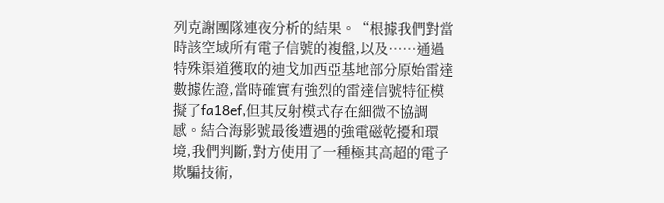列克謝團隊連夜分析的結果。“根據我們對當時該空域所有電子信號的複盤,以及……通過特殊渠道獲取的迪戈加西亞基地部分原始雷達數據佐證,當時確實有強烈的雷達信號特征模擬了fa18ef,但其反射模式存在細微不協調感。結合海影號最後遭遇的強電磁乾擾和環境,我們判斷,對方使用了一種極其高超的電子欺騙技術,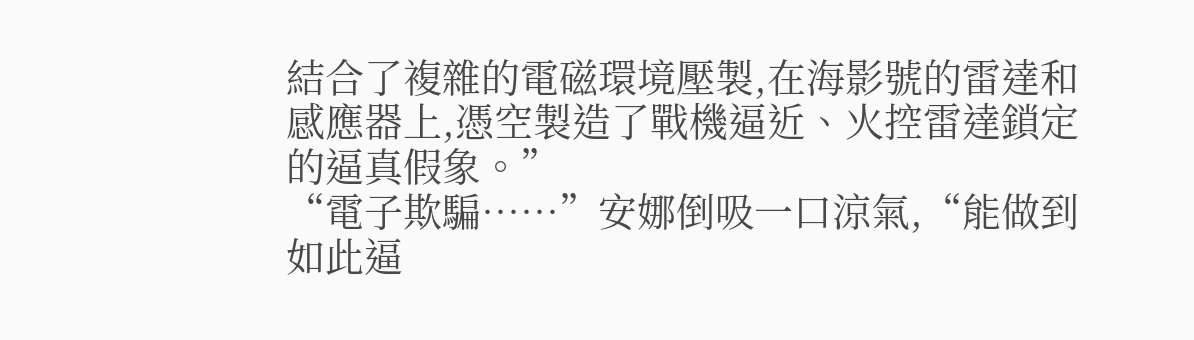結合了複雜的電磁環境壓製,在海影號的雷達和感應器上,憑空製造了戰機逼近、火控雷達鎖定的逼真假象。”
“電子欺騙……”安娜倒吸一口涼氣,“能做到如此逼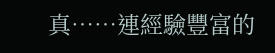真……連經驗豐富的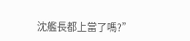沈艦長都上當了嗎?”